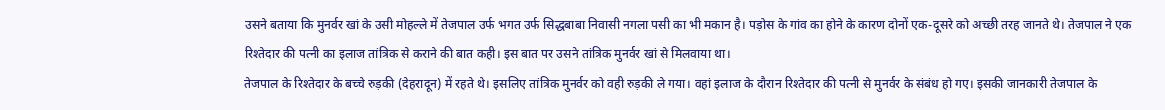उसने बताया कि मुनर्वर खां के उसी मोहल्ले में तेजपाल उर्फ भगत उर्फ सिद्धबाबा निवासी नगला पसी का भी मकान है। पड़ोस के गांव का होने के कारण दोनों एक-दूसरे को अच्छी तरह जानते थे। तेजपाल ने एक रिश्तेदार की पत्नी का इलाज तांत्रिक से कराने की बात कही। इस बात पर उसने तांत्रिक मुनर्वर खां से मिलवाया था।
तेजपाल के रिश्तेदार के बच्चे रुड़की (देहरादून) में रहते थे। इसलिए तांत्रिक मुनर्वर को वही रुड़की ले गया। वहां इलाज के दौरान रिश्तेदार की पत्नी से मुनर्वर के संबंध हो गए। इसकी जानकारी तेजपाल के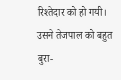रिश्तेदार को हो गयी।
उसने तेजपाल को बहुत बुरा-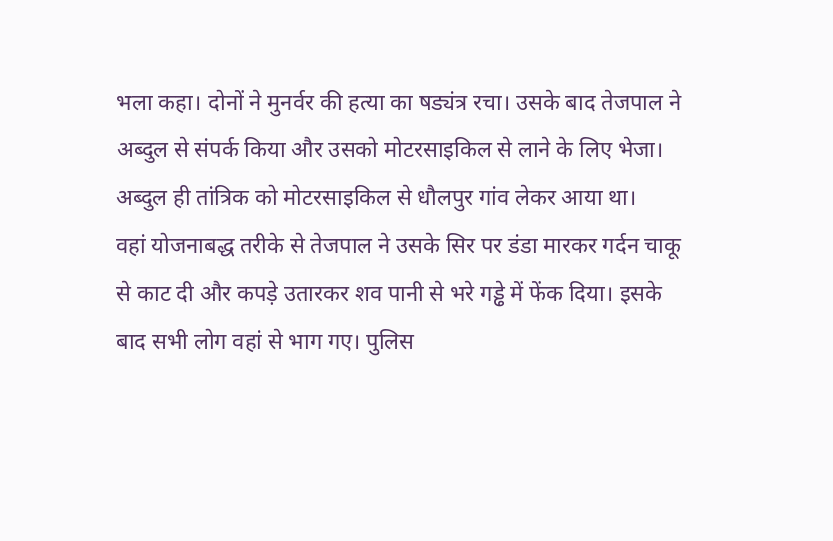भला कहा। दोनों ने मुनर्वर की हत्या का षड्यंत्र रचा। उसके बाद तेजपाल ने अब्दुल से संपर्क किया और उसको मोटरसाइकिल से लाने के लिए भेजा। अब्दुल ही तांत्रिक को मोटरसाइकिल से धौलपुर गांव लेकर आया था।
वहां योजनाबद्ध तरीके से तेजपाल ने उसके सिर पर डंडा मारकर गर्दन चाकू से काट दी और कपड़े उतारकर शव पानी से भरे गड्ढे में फेंक दिया। इसके बाद सभी लोग वहां से भाग गए। पुलिस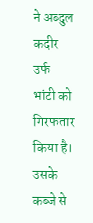ने अब्दुल कदीर उर्फ भांटी को गिरफतार किया है। उसके कब्जे से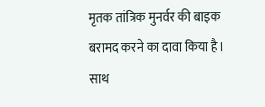मृतक तांत्रिक मुनर्वर की बाइक बरामद करने का दावा किया है। साथ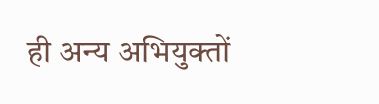ही अन्य अभियुक्तों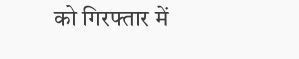को गिरफ्तार में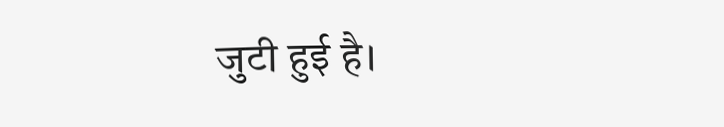जुटी हुई है।